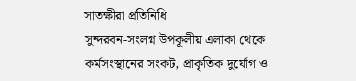সাতক্ষীরা প্রতিনিধি
সুন্দরবন-সংলগ্ন উপকূলীয় এলাকা থেকে কর্মসংস্থানের সংকট, প্রাকৃতিক দুর্যোগ ও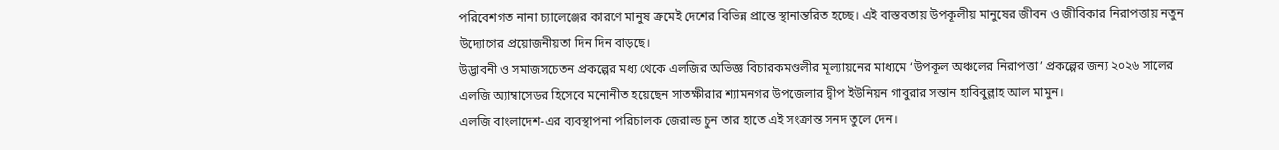পরিবেশগত নানা চ্যালেঞ্জের কারণে মানুষ ক্রমেই দেশের বিভিন্ন প্রান্তে স্থানান্তরিত হচ্ছে। এই বাস্তবতায় উপকূলীয় মানুষের জীবন ও জীবিকার নিরাপত্তায় নতুন উদ্যোগের প্রয়োজনীয়তা দিন দিন বাড়ছে।
উদ্ভাবনী ও সমাজসচেতন প্রকল্পের মধ্য থেকে এলজির অভিজ্ঞ বিচারকমণ্ডলীর মূল্যায়নের মাধ্যমে ‘উপকূল অঞ্চলের নিরাপত্তা’ প্রকল্পের জন্য ২০২৬ সালের এলজি অ্যাম্বাসেডর হিসেবে মনোনীত হয়েছেন সাতক্ষীরার শ্যামনগর উপজেলার দ্বীপ ইউনিয়ন গাবুরার সন্তান হাবিবুল্লাহ আল মামুন।
এলজি বাংলাদেশ-এর ব্যবস্থাপনা পরিচালক জেরাল্ড চুন তার হাতে এই সংক্রান্ত সনদ তুলে দেন।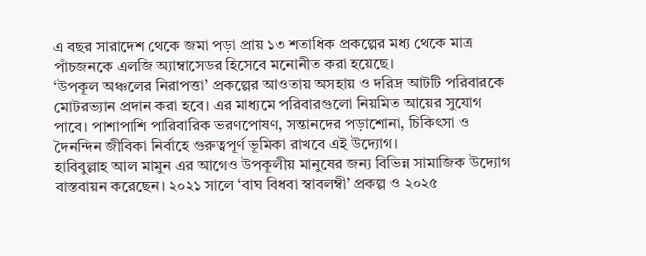এ বছর সারাদেশ থেকে জমা পড়া প্রায় ১৩ শতাধিক প্রকল্পের মধ্য থেকে মাত্র পাঁচজনকে এলজি অ্যাম্বাসেডর হিসেবে মনোনীত করা হয়েছে।
‘উপকূল অঞ্চলের নিরাপত্তা’ প্রকল্পের আওতায় অসহায় ও দরিদ্র আটটি পরিবারকে মোটরভ্যান প্রদান করা হবে। এর মাধ্যমে পরিবারগুলো নিয়মিত আয়ের সুযোগ পাবে। পাশাপাশি পারিবারিক ভরণপোষণ, সন্তানদের পড়াশোনা, চিকিৎসা ও দৈনন্দিন জীবিকা নির্বাহে গুরুত্বপূর্ণ ভূমিকা রাখবে এই উদ্যোগ।
হাবিবুল্লাহ আল মামুন এর আগেও উপকূলীয় মানুষের জন্য বিভিন্ন সামাজিক উদ্যোগ বাস্তবায়ন করেছেন। ২০২১ সালে ‘বাঘ বিধবা স্বাবলম্বী’ প্রকল্প ও ২০২৫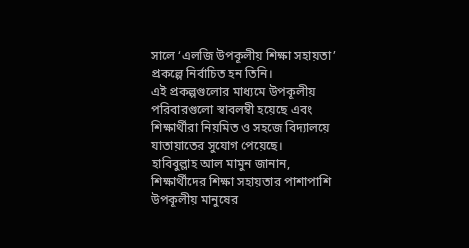সালে ‘এলজি উপকূলীয় শিক্ষা সহায়তা’ প্রকল্পে নির্বাচিত হন তিনি।
এই প্রকল্পগুলোর মাধ্যমে উপকূলীয় পরিবারগুলো স্বাবলম্বী হয়েছে এবং শিক্ষার্থীরা নিয়মিত ও সহজে বিদ্যালয়ে যাতায়াতের সুযোগ পেয়েছে।
হাবিবুল্লাহ আল মামুন জানান, শিক্ষার্থীদের শিক্ষা সহায়তার পাশাপাশি উপকূলীয় মানুষের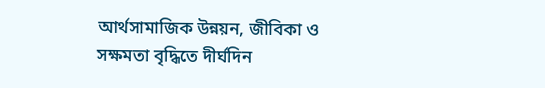আর্থসামাজিক উন্নয়ন, জীবিকা ও সক্ষমতা বৃদ্ধিতে দীর্ঘদিন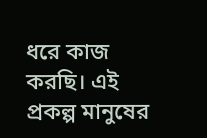ধরে কাজ করছি। এই প্রকল্প মানুষের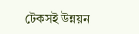টেকসই উন্নয়ন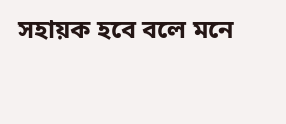সহায়ক হবে বলে মনে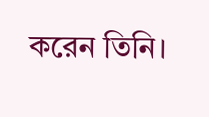করেন তিনি।